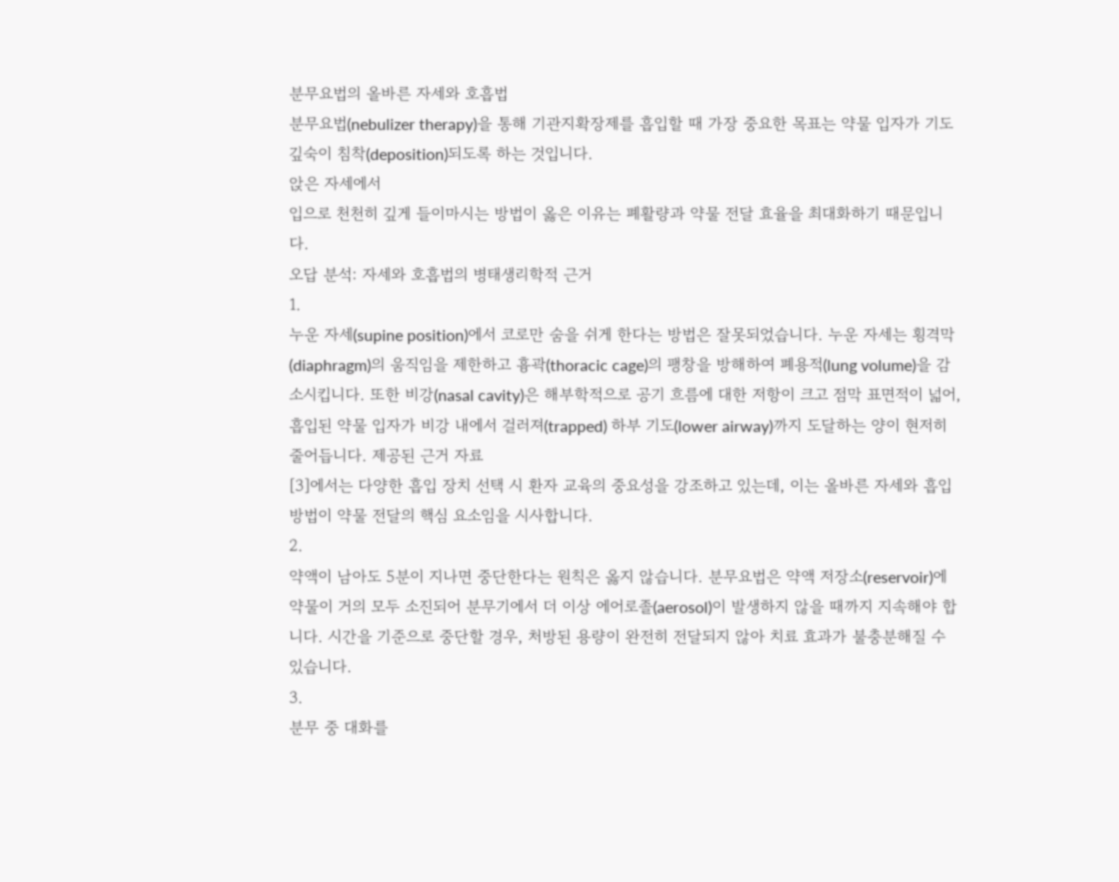분무요법의 올바른 자세와 호흡법
분무요법(nebulizer therapy)을 통해 기관지확장제를 흡입할 때 가장 중요한 목표는 약물 입자가 기도 깊숙이 침착(deposition)되도록 하는 것입니다.
앉은 자세에서
입으로 천천히 깊게 들이마시는 방법이 옳은 이유는 폐활량과 약물 전달 효율을 최대화하기 때문입니다.
오답 분석: 자세와 호흡법의 병태생리학적 근거
1.
누운 자세(supine position)에서 코로만 숨을 쉬게 한다는 방법은 잘못되었습니다. 누운 자세는 횡격막(diaphragm)의 움직임을 제한하고 흉곽(thoracic cage)의 팽창을 방해하여 폐용적(lung volume)을 감소시킵니다. 또한 비강(nasal cavity)은 해부학적으로 공기 흐름에 대한 저항이 크고 점막 표면적이 넓어, 흡입된 약물 입자가 비강 내에서 걸러져(trapped) 하부 기도(lower airway)까지 도달하는 양이 현저히 줄어듭니다. 제공된 근거 자료
[3]에서는 다양한 흡입 장치 선택 시 환자 교육의 중요성을 강조하고 있는데, 이는 올바른 자세와 흡입 방법이 약물 전달의 핵심 요소임을 시사합니다.
2.
약액이 남아도 5분이 지나면 중단한다는 원칙은 옳지 않습니다. 분무요법은 약액 저장소(reservoir)에 약물이 거의 모두 소진되어 분무기에서 더 이상 에어로졸(aerosol)이 발생하지 않을 때까지 지속해야 합니다. 시간을 기준으로 중단할 경우, 처방된 용량이 완전히 전달되지 않아 치료 효과가 불충분해질 수 있습니다.
3.
분무 중 대화를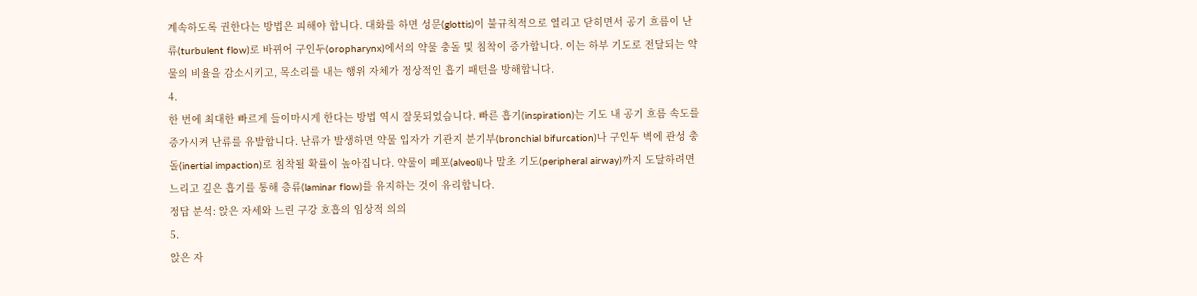계속하도록 권한다는 방법은 피해야 합니다. 대화를 하면 성문(glottis)이 불규칙적으로 열리고 닫히면서 공기 흐름이 난류(turbulent flow)로 바뀌어 구인두(oropharynx)에서의 약물 충돌 및 침착이 증가합니다. 이는 하부 기도로 전달되는 약물의 비율을 감소시키고, 목소리를 내는 행위 자체가 정상적인 흡기 패턴을 방해합니다.
4.
한 번에 최대한 빠르게 들이마시게 한다는 방법 역시 잘못되었습니다. 빠른 흡기(inspiration)는 기도 내 공기 흐름 속도를 증가시켜 난류를 유발합니다. 난류가 발생하면 약물 입자가 기관지 분기부(bronchial bifurcation)나 구인두 벽에 관성 충돌(inertial impaction)로 침착될 확률이 높아집니다. 약물이 폐포(alveoli)나 말초 기도(peripheral airway)까지 도달하려면 느리고 깊은 흡기를 통해 층류(laminar flow)를 유지하는 것이 유리합니다.
정답 분석: 앉은 자세와 느린 구강 호흡의 임상적 의의
5.
앉은 자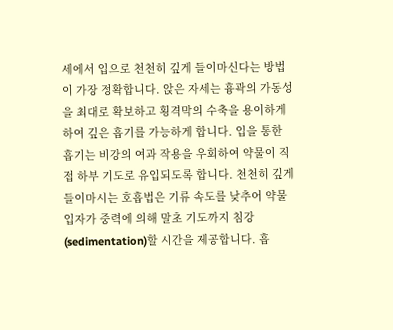세에서 입으로 천천히 깊게 들이마신다는 방법이 가장 정확합니다. 앉은 자세는 흉곽의 가동성을 최대로 확보하고 횡격막의 수축을 용이하게 하여 깊은 흡기를 가능하게 합니다. 입을 통한 흡기는 비강의 여과 작용을 우회하여 약물이 직접 하부 기도로 유입되도록 합니다. 천천히 깊게 들이마시는 호흡법은 기류 속도를 낮추어 약물 입자가 중력에 의해 말초 기도까지 침강(sedimentation)할 시간을 제공합니다. 흡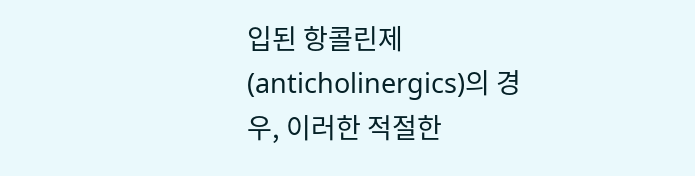입된 항콜린제(anticholinergics)의 경우, 이러한 적절한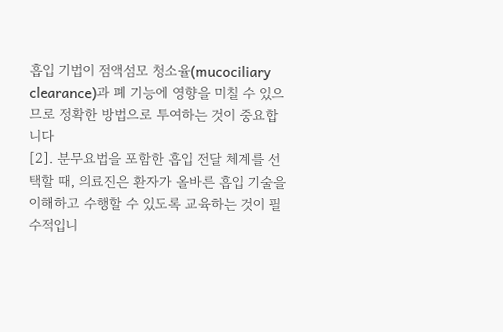흡입 기법이 점액섬모 청소율(mucociliary clearance)과 폐 기능에 영향을 미칠 수 있으므로 정확한 방법으로 투여하는 것이 중요합니다
[2]. 분무요법을 포함한 흡입 전달 체계를 선택할 때, 의료진은 환자가 올바른 흡입 기술을 이해하고 수행할 수 있도록 교육하는 것이 필수적입니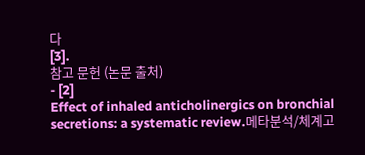다
[3].
참고 문헌 (논문 출처)
- [2]
Effect of inhaled anticholinergics on bronchial secretions: a systematic review.메타분석/체계고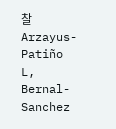찰Arzayus-Patiño L, Bernal-Sanchez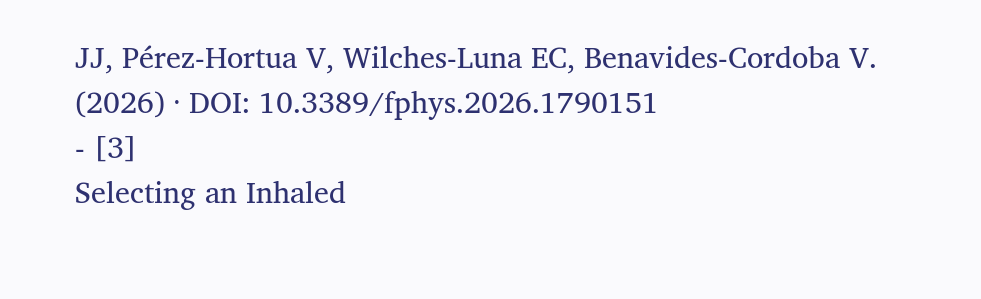JJ, Pérez-Hortua V, Wilches-Luna EC, Benavides-Cordoba V. (2026) · DOI: 10.3389/fphys.2026.1790151
- [3]
Selecting an Inhaled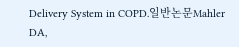Delivery System in COPD.일반논문Mahler DA,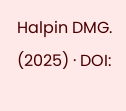Halpin DMG. (2025) · DOI: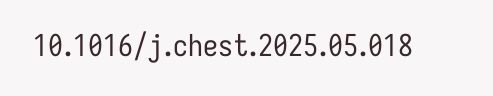10.1016/j.chest.2025.05.018